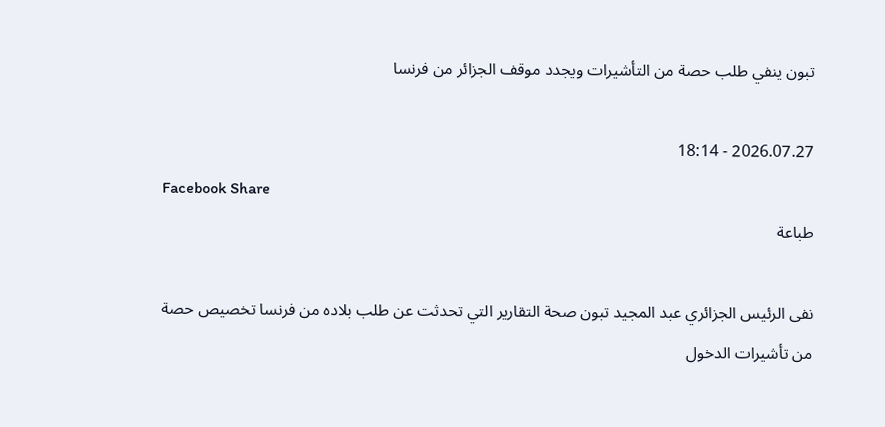تبون ينفي طلب حصة من التأشيرات ويجدد موقف الجزائر من فرنسا

2026.07.27 - 18:14
Facebook Share
طباعة

نفى الرئيس الجزائري عبد المجيد تبون صحة التقارير التي تحدثت عن طلب بلاده من فرنسا تخصيص حصة من تأشيرات الدخول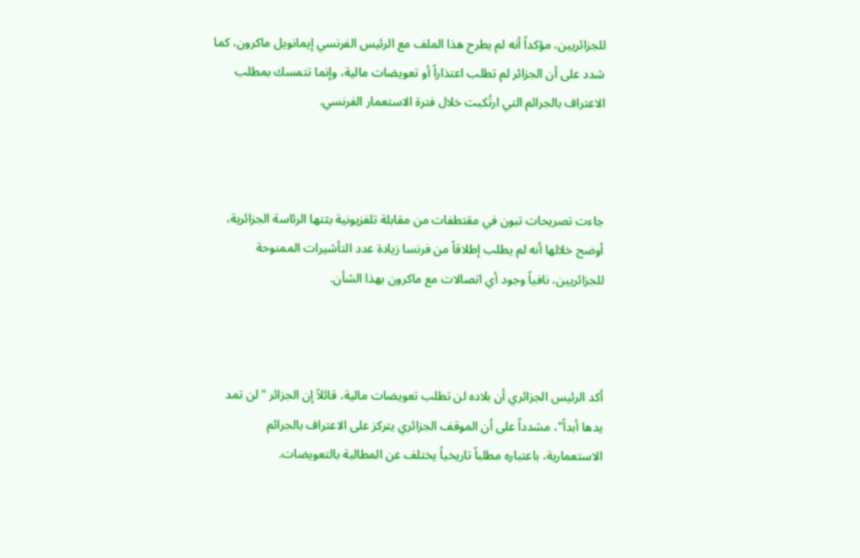للجزائريين، مؤكداً أنه لم يطرح هذا الملف مع الرئيس الفرنسي إيمانويل ماكرون، كما شدد على أن الجزائر لم تطلب اعتذاراً أو تعويضات مالية، وإنما تتمسك بمطلب الاعتراف بالجرائم التي ارتُكبت خلال فترة الاستعمار الفرنسي.



جاءت تصريحات تبون في مقتطفات من مقابلة تلفزيونية بثتها الرئاسة الجزائرية، أوضح خلالها أنه لم يطلب إطلاقاً من فرنسا زيادة عدد التأشيرات الممنوحة للجزائريين، نافياً وجود أي اتصالات مع ماكرون بهذا الشأن.



أكد الرئيس الجزائري أن بلاده لن تطلب تعويضات مالية، قائلاً إن الجزائر "لن تمد يدها أبداً"، مشدداً على أن الموقف الجزائري يتركز على الاعتراف بالجرائم الاستعمارية، باعتباره مطلباً تاريخياً يختلف عن المطالبة بالتعويضات.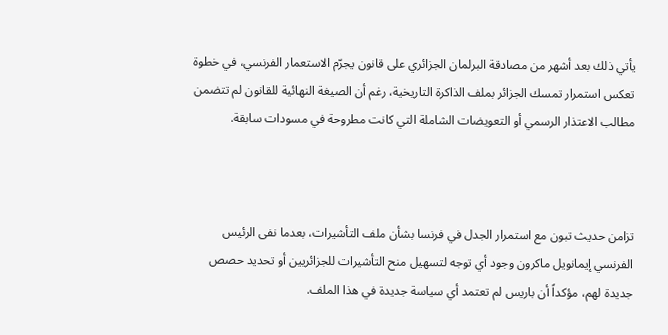يأتي ذلك بعد أشهر من مصادقة البرلمان الجزائري على قانون يجرّم الاستعمار الفرنسي، في خطوة تعكس استمرار تمسك الجزائر بملف الذاكرة التاريخية، رغم أن الصيغة النهائية للقانون لم تتضمن مطالب الاعتذار الرسمي أو التعويضات الشاملة التي كانت مطروحة في مسودات سابقة.



تزامن حديث تبون مع استمرار الجدل في فرنسا بشأن ملف التأشيرات، بعدما نفى الرئيس الفرنسي إيمانويل ماكرون وجود أي توجه لتسهيل منح التأشيرات للجزائريين أو تحديد حصص جديدة لهم، مؤكداً أن باريس لم تعتمد أي سياسة جديدة في هذا الملف.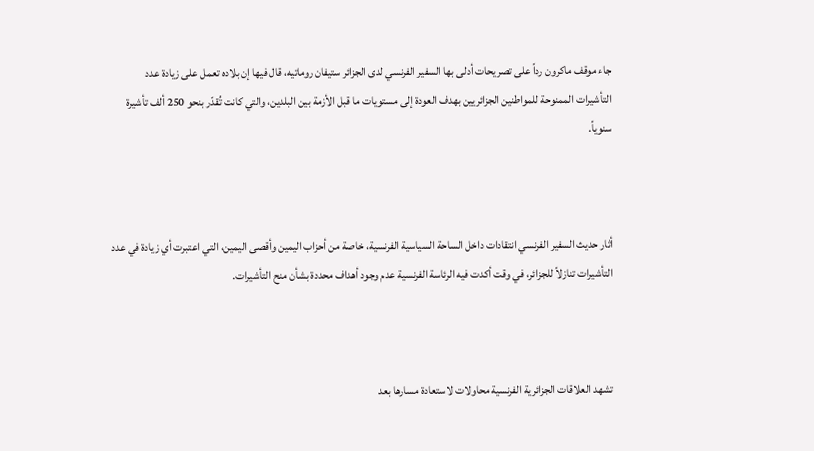جاء موقف ماكرون رداً على تصريحات أدلى بها السفير الفرنسي لدى الجزائر ستيفان روماتيه، قال فيها إن بلاده تعمل على زيادة عدد التأشيرات الممنوحة للمواطنين الجزائريين بهدف العودة إلى مستويات ما قبل الأزمة بين البلدين، والتي كانت تُقدّر بنحو 250 ألف تأشيرة سنوياً.



أثار حديث السفير الفرنسي انتقادات داخل الساحة السياسية الفرنسية، خاصة من أحزاب اليمين وأقصى اليمين، التي اعتبرت أي زيادة في عدد التأشيرات تنازلاً للجزائر، في وقت أكدت فيه الرئاسة الفرنسية عدم وجود أهداف محددة بشأن منح التأشيرات.



تشهد العلاقات الجزائرية الفرنسية محاولات لاستعادة مسارها بعد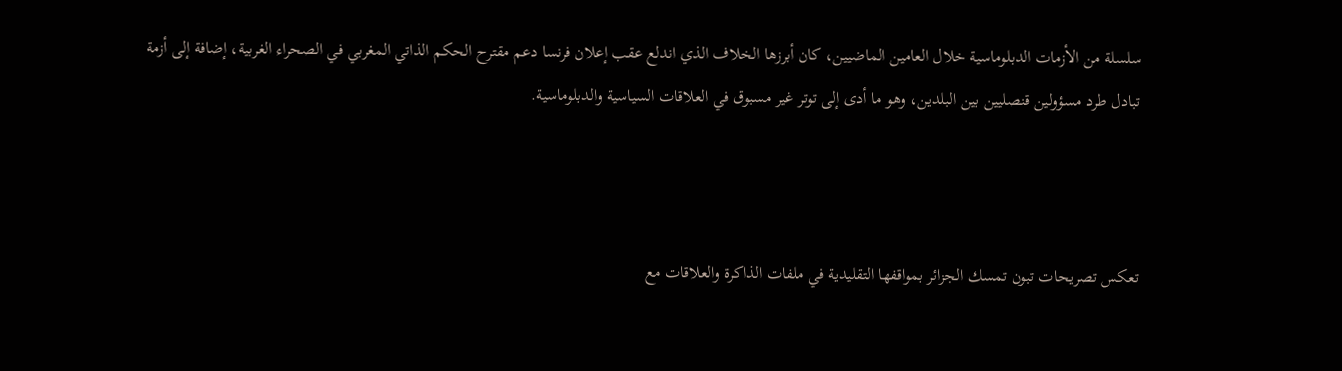سلسلة من الأزمات الدبلوماسية خلال العامين الماضيين، كان أبرزها الخلاف الذي اندلع عقب إعلان فرنسا دعم مقترح الحكم الذاتي المغربي في الصحراء الغربية، إضافة إلى أزمة تبادل طرد مسؤولين قنصليين بين البلدين، وهو ما أدى إلى توتر غير مسبوق في العلاقات السياسية والدبلوماسية.



تعكس تصريحات تبون تمسك الجزائر بمواقفها التقليدية في ملفات الذاكرة والعلاقات مع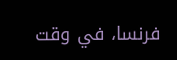فرنسا، في وقت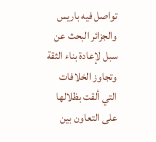تواصل فيه باريس والجزائر البحث عن سبل لإعادة بناء الثقة وتجاوز الخلافات التي ألقت بظلالها على التعاون بين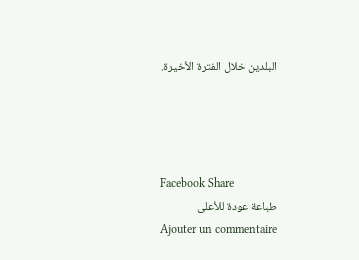البلدين خلال الفترة الأخيرة.




Facebook Share
طباعة عودة للأعلى
Ajouter un commentaire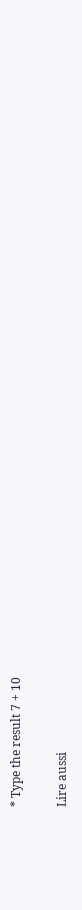* Type the result 7 + 10

Lire aussi